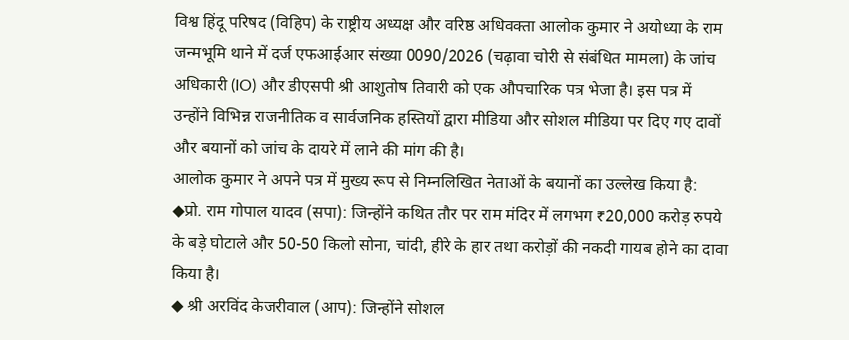विश्व हिंदू परिषद (विहिप) के राष्ट्रीय अध्यक्ष और वरिष्ठ अधिवक्ता आलोक कुमार ने अयोध्या के राम जन्मभूमि थाने में दर्ज एफआईआर संख्या 0090/2026 (चढ़ावा चोरी से संबंधित मामला) के जांच अधिकारी (IO) और डीएसपी श्री आशुतोष तिवारी को एक औपचारिक पत्र भेजा है। इस पत्र में उन्होंने विभिन्न राजनीतिक व सार्वजनिक हस्तियों द्वारा मीडिया और सोशल मीडिया पर दिए गए दावों और बयानों को जांच के दायरे में लाने की मांग की है।
आलोक कुमार ने अपने पत्र में मुख्य रूप से निम्नलिखित नेताओं के बयानों का उल्लेख किया है:
◆प्रो. राम गोपाल यादव (सपा): जिन्होंने कथित तौर पर राम मंदिर में लगभग ₹20,000 करोड़ रुपये के बड़े घोटाले और 50-50 किलो सोना, चांदी, हीरे के हार तथा करोड़ों की नकदी गायब होने का दावा किया है।
◆ श्री अरविंद केजरीवाल (आप): जिन्होंने सोशल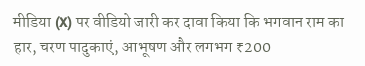मीडिया (X) पर वीडियो जारी कर दावा किया कि भगवान राम का हार, चरण पादुकाएं, आभूषण और लगभग ₹200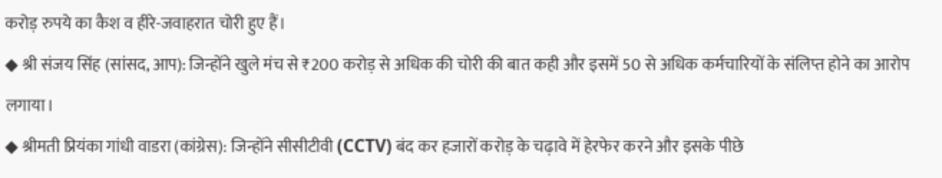करोड़ रुपये का कैश व हीरे-जवाहरात चोरी हुए हैं।
◆ श्री संजय सिंह (सांसद, आप): जिन्होंने खुले मंच से ₹200 करोड़ से अधिक की चोरी की बात कही और इसमें 50 से अधिक कर्मचारियों के संलिप्त होने का आरोप लगाया।
◆ श्रीमती प्रियंका गांधी वाडरा (कांग्रेस): जिन्होंने सीसीटीवी (CCTV) बंद कर हजारों करोड़ के चढ़ावे में हेरफेर करने और इसके पीछे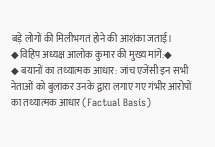बड़े लोगों की मिलीभगत होने की आशंका जताई।
◆विहिप अध्यक्ष आलोक कुमार की मुख्य मांगें:◆
◆ बयानों का तथ्यात्मक आधार: जांच एजेंसी इन सभी नेताओं को बुलाकर उनके द्वारा लगाए गए गंभीर आरोपों का तथ्यात्मक आधार (Factual Basis)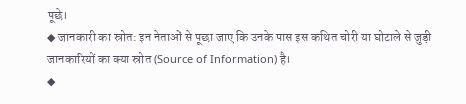पूछे।
◆ जानकारी का स्रोत: इन नेताओं से पूछा जाए कि उनके पास इस कथित चोरी या घोटाले से जुड़ी जानकारियों का क्या स्रोत (Source of Information) है।
◆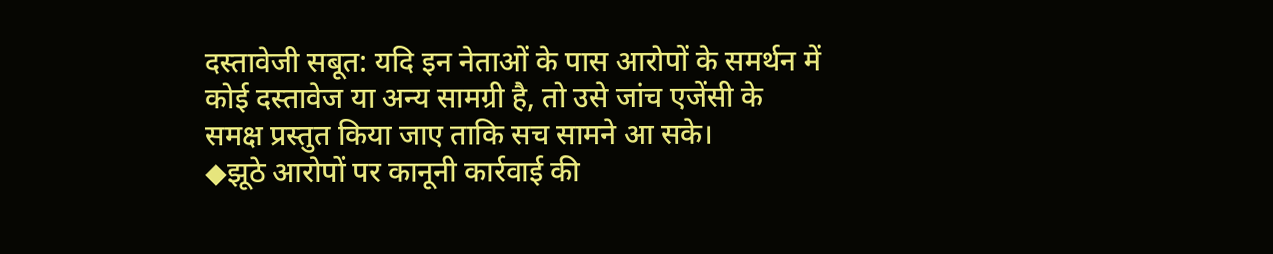दस्तावेजी सबूत: यदि इन नेताओं के पास आरोपों के समर्थन में कोई दस्तावेज या अन्य सामग्री है, तो उसे जांच एजेंसी के समक्ष प्रस्तुत किया जाए ताकि सच सामने आ सके।
◆झूठे आरोपों पर कानूनी कार्रवाई की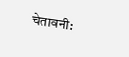चेतावनी: